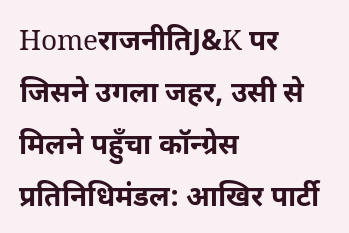HomeराजनीतिJ&K पर जिसने उगला जहर, उसी से मिलने पहुँचा कॉन्ग्रेस प्रतिनिधिमंडल: आखिर पार्टी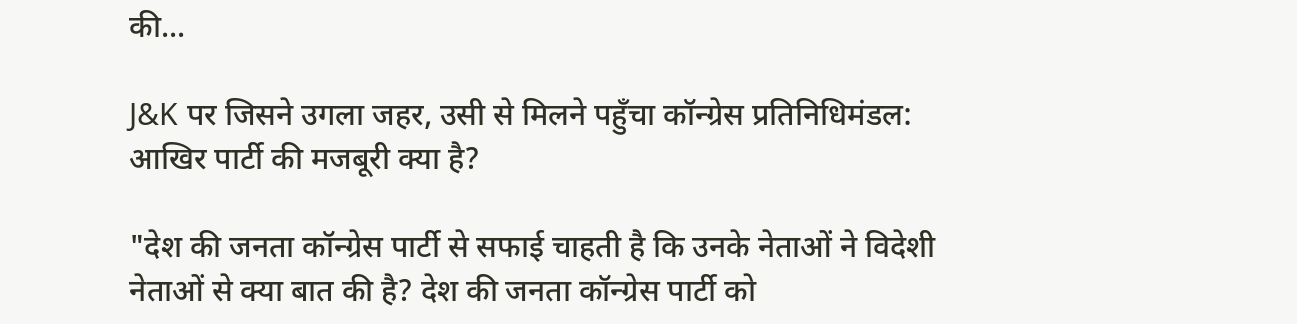की...

J&K पर जिसने उगला जहर, उसी से मिलने पहुँचा कॉन्ग्रेस प्रतिनिधिमंडल: आखिर पार्टी की मजबूरी क्या है?

"देश की जनता कॉन्ग्रेस पार्टी से सफाई चाहती है कि उनके नेताओं ने विदेशी नेताओं से क्या बात की है? देश की जनता कॉन्ग्रेस पार्टी को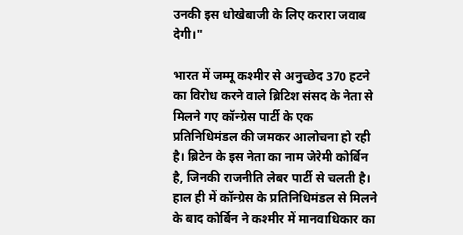उनकी इस धोखेबाजी के लिए करारा जवाब देगी।"

भारत में जम्मू कश्मीर से अनुच्छेद 370 हटने का विरोध करने वाले ब्रिटिश संसद के नेता से मिलने गए कॉन्ग्रेस पार्टी के एक प्रतिनिधिमंडल की जमकर आलोचना हो रही है। ब्रिटेन के इस नेता का नाम जेरेमी कोर्बिन है, जिनकी राजनीति लेबर पार्टी से चलती है। हाल ही में कॉन्ग्रेस के प्रतिनिधिमंडल से मिलने के बाद कोर्बिन ने कश्मीर में मानवाधिकार का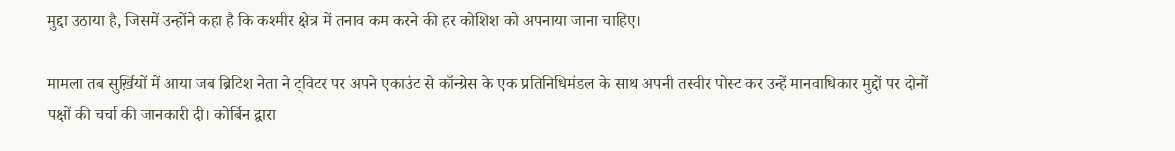मुद्दा उठाया है, जिसमें उन्होंने कहा है कि कश्मीर क्षेत्र में तनाव कम करने की हर कोशिश को अपनाया जाना चाहिए।

मामला तब सुर्ख़ियों में आया जब ब्रिटिश नेता ने ट्विटर पर अपने एकाउंट से कॉन्ग्रेस के एक प्रतिनिधिमंडल के साथ अपनी तस्वीर पोस्ट कर उन्हें मानवाधिकार मुद्दों पर दोनों पक्षों की चर्चा की जानकारी दी। कोर्बिन द्वारा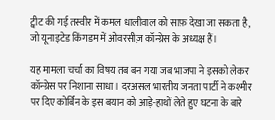ट्वीट की गई तस्वीर में कमल धालीवाल को साफ़ देखा जा सकता है, जो यूनाइटेड किंगडम में ओवरसीज़ कॉन्ग्रेस के अध्यक्ष हैं।

यह मामला चर्चा का विषय तब बन गया जब भाजपा ने इसको लेकर कॉन्ग्रेस पर निशाना साधा। दरअसल भारतीय जनता पार्टी ने कश्मीर पर दिए कोर्बिन के इस बयान को आड़े-हाथों लेते हुए घटना के बारे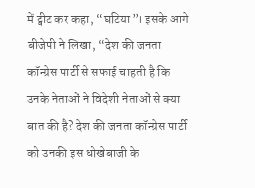में ट्वीट कर कहा, “घटिया”। इसके आगे बीजेपी ने लिखा, “देश की जनता कॉन्ग्रेस पार्टी से सफाई चाहती है कि उनके नेताओं ने विदेशी नेताओं से क्या बात की है? देश की जनता कॉन्ग्रेस पार्टी को उनकी इस धोखेबाजी के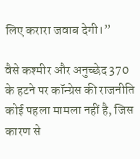लिए करारा जवाब देगी।”

वैसे कश्मीर और अनुच्छेद 370 के हटने पर कॉन्ग्रेस की राजनीति कोई पहला मामला नहीं है, जिस कारण से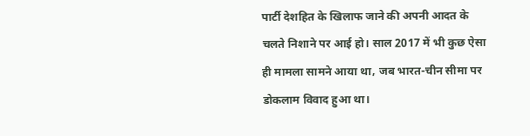पार्टी देशहित के खिलाफ जाने की अपनी आदत के चलते निशाने पर आई हो। साल 2017 में भी कुछ ऐसा ही मामला सामने आया था, जब भारत-चीन सीमा पर डोकलाम विवाद हुआ था।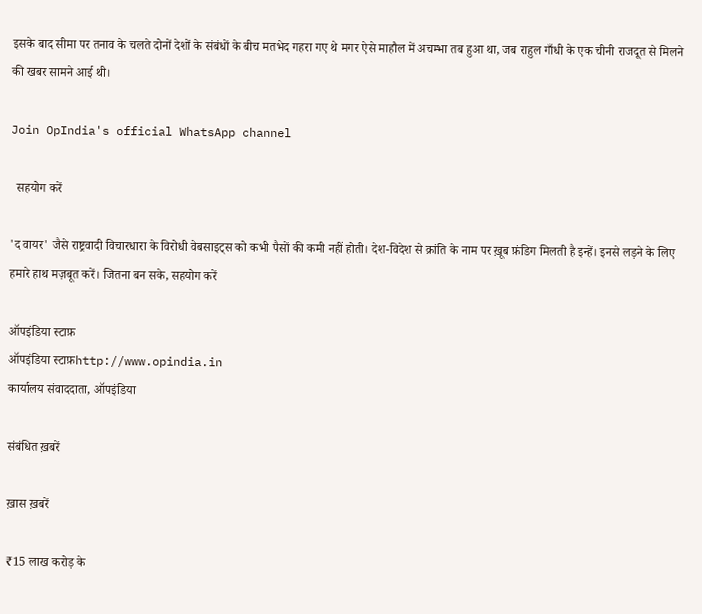इसके बाद सीमा पर तनाव के चलते दोनों देशों के संबंधों के बीच मतभेद गहरा गए थे मगर ऐसे माहौल में अचम्भा तब हुआ था, जब राहुल गाँधी के एक चीनी राजदूत से मिलने की खबर सामने आई थी।

Join OpIndia's official WhatsApp channel

  सहयोग करें

'द वायर' जैसे राष्ट्रवादी विचारधारा के विरोधी वेबसाइट्स को कभी पैसों की कमी नहीं होती। देश-विदेश से क्रांति के नाम पर ख़ूब फ़ंडिग मिलती है इन्हें। इनसे लड़ने के लिए हमारे हाथ मज़बूत करें। जितना बन सके, सहयोग करें

ऑपइंडिया स्टाफ़
ऑपइंडिया स्टाफ़http://www.opindia.in
कार्यालय संवाददाता, ऑपइंडिया

संबंधित ख़बरें

ख़ास ख़बरें

₹15 लाख करोड़ के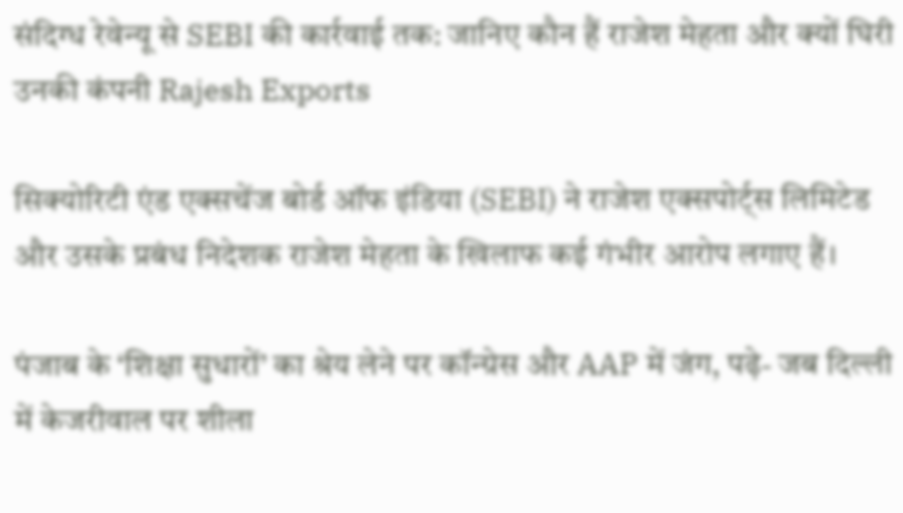संदिग्ध रेवेन्यू से SEBI की कार्रवाई तक: जानिए कौन हैं राजेश मेहता और क्यों घिरी उनकी कंपनी Rajesh Exports

सिक्योरिटी एंड एक्सचेंज बोर्ड ऑफ इंडिया (SEBI) ने राजेश एक्सपोर्ट्स लिमिटेड और उसके प्रबंध निदेशक राजेश मेहता के खिलाफ कई गंभीर आरोप लगाए हैं।

पंजाब के ‘शिक्षा सुधारों’ का श्रेय लेने पर कॉन्ग्रेस और AAP में जंग, पढ़े- जब दिल्ली में केजरीवाल पर शीला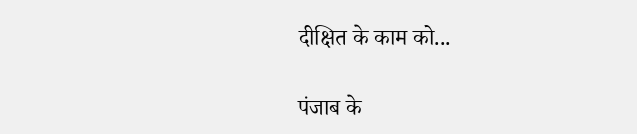दीक्षित के काम को...

पंजाब के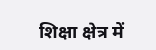शिक्षा क्षेत्र में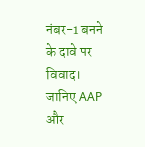नंबर-1 बनने के दावे पर विवाद। जानिए AAP और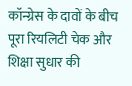कॉन्ग्रेस के दावों के बीच पूरा रियलिटी चेक और शिक्षा सुधार की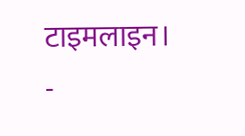टाइमलाइन।
-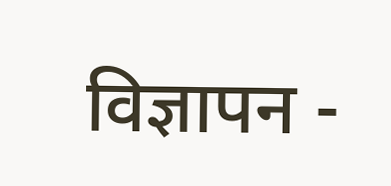विज्ञापन -